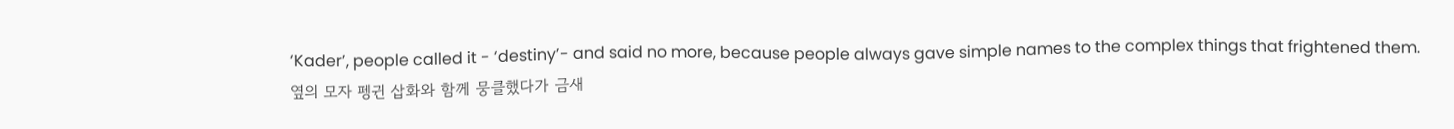‘Kader’, people called it - ‘destiny’- and said no more, because people always gave simple names to the complex things that frightened them.
옆의 모자 펭귄 삽화와 함께 뭉클했다가 금새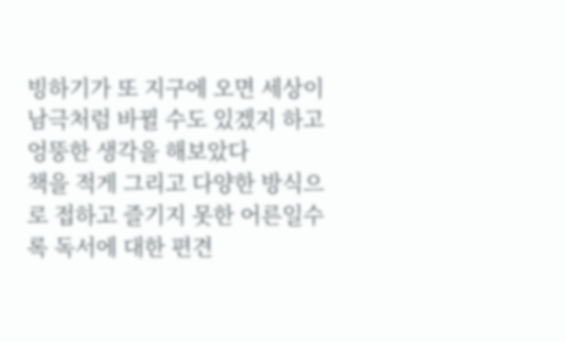빙하기가 또 지구에 오면 세상이 남극처럼 바뀔 수도 있겠지 하고 엉뚱한 생각을 해보았다
책을 적게 그리고 다양한 방식으로 접하고 즐기지 못한 어른일수록 독서에 대한 편견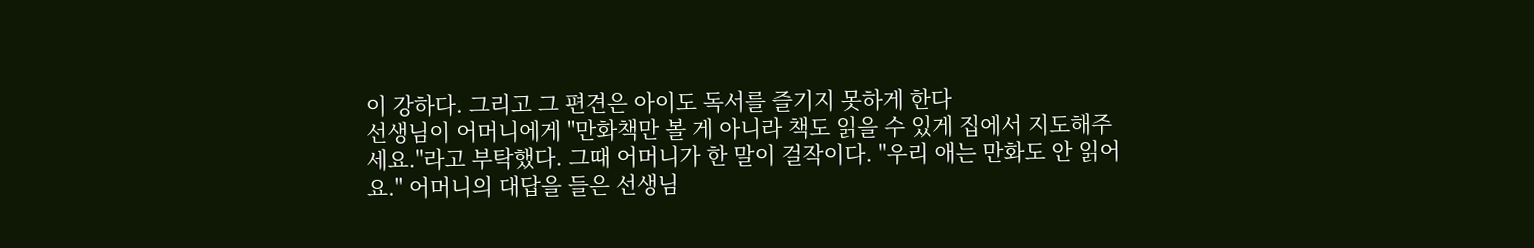이 강하다. 그리고 그 편견은 아이도 독서를 즐기지 못하게 한다
선생님이 어머니에게 "만화책만 볼 게 아니라 책도 읽을 수 있게 집에서 지도해주세요."라고 부탁했다. 그때 어머니가 한 말이 걸작이다. "우리 애는 만화도 안 읽어요." 어머니의 대답을 들은 선생님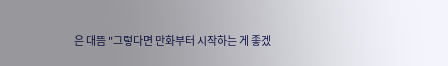은 대뜸 "그렇다면 만화부터 시작하는 게 좋겠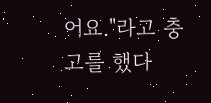어요."라고 충고를 했다